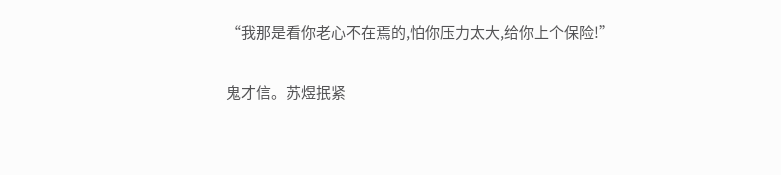“我那是看你老心不在焉的,怕你压力太大,给你上个保险!”

鬼才信。苏煜抿紧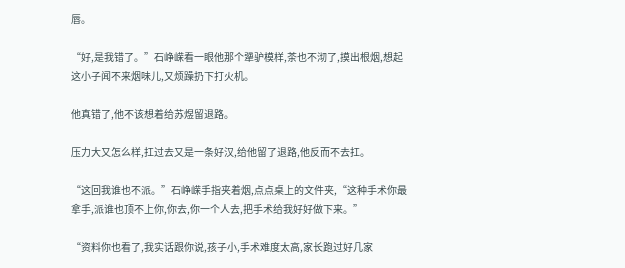唇。

“好,是我错了。”石峥嵘看一眼他那个犟驴模样,茶也不沏了,摸出根烟,想起这小子闻不来烟味儿,又烦躁扔下打火机。

他真错了,他不该想着给苏煜留退路。

压力大又怎么样,扛过去又是一条好汉,给他留了退路,他反而不去扛。

“这回我谁也不派。”石峥嵘手指夹着烟,点点桌上的文件夹,“这种手术你最拿手,派谁也顶不上你,你去,你一个人去,把手术给我好好做下来。”

“资料你也看了,我实话跟你说,孩子小,手术难度太高,家长跑过好几家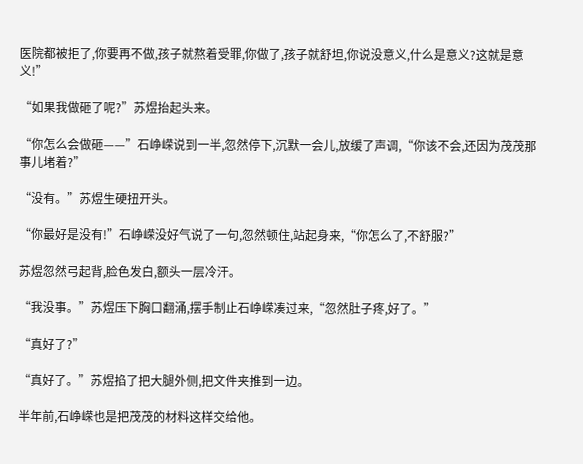医院都被拒了,你要再不做,孩子就熬着受罪,你做了,孩子就舒坦,你说没意义,什么是意义?这就是意义!”

“如果我做砸了呢?”苏煜抬起头来。

“你怎么会做砸——”石峥嵘说到一半,忽然停下,沉默一会儿,放缓了声调,“你该不会,还因为茂茂那事儿堵着?”

“没有。”苏煜生硬扭开头。

“你最好是没有!”石峥嵘没好气说了一句,忽然顿住,站起身来,“你怎么了,不舒服?”

苏煜忽然弓起背,脸色发白,额头一层冷汗。

“我没事。”苏煜压下胸口翻涌,摆手制止石峥嵘凑过来,“忽然肚子疼,好了。”

“真好了?”

“真好了。”苏煜掐了把大腿外侧,把文件夹推到一边。

半年前,石峥嵘也是把茂茂的材料这样交给他。